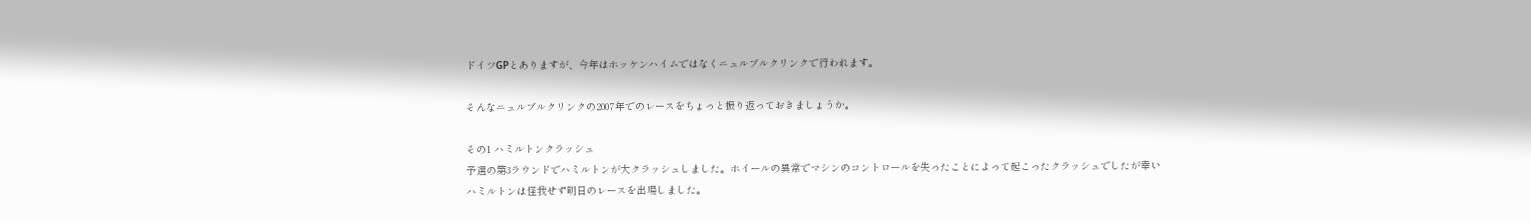ドイツGPとありますが、今年はホッケンハイムではなくニュルブルクリンクで行われます。

そんなニュルブルクリンクの2007年でのレースをちょっと振り返っておきましょうか。

その1 ハミルトンクラッシュ
予選の第3ラウンドでハミルトンが大クラッシュしました。ホイールの異常でマシンのコントロールを失ったことによって起こったクラッシュでしたが幸いハミルトンは怪我せず明日のレースを出場しました。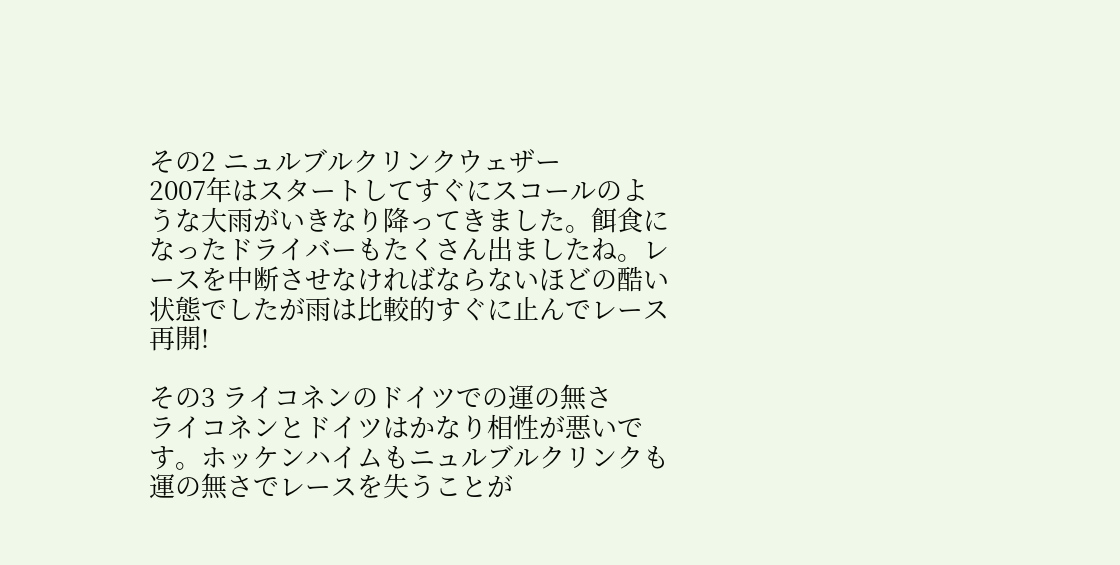その2 ニュルブルクリンクウェザー
2007年はスタートしてすぐにスコールのような大雨がいきなり降ってきました。餌食になったドライバーもたくさん出ましたね。レースを中断させなければならないほどの酷い状態でしたが雨は比較的すぐに止んでレース再開!

その3 ライコネンのドイツでの運の無さ
ライコネンとドイツはかなり相性が悪いです。ホッケンハイムもニュルブルクリンクも運の無さでレースを失うことが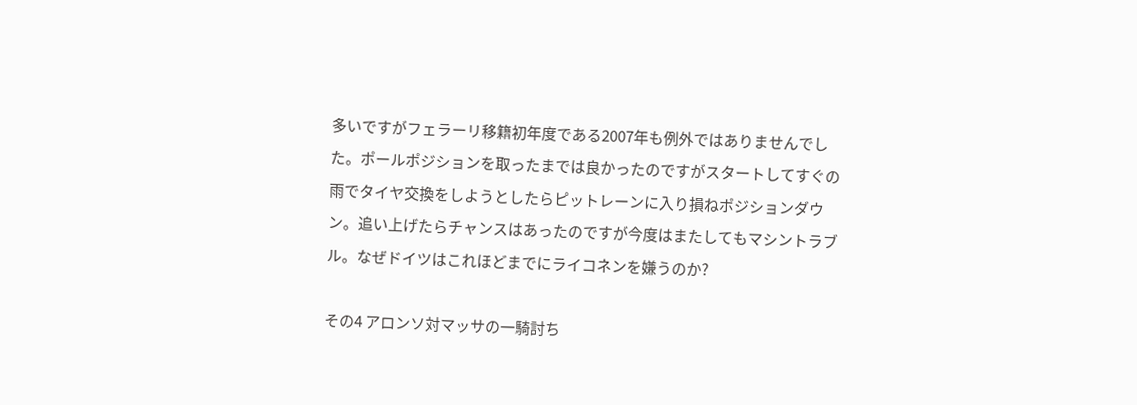多いですがフェラーリ移籍初年度である2007年も例外ではありませんでした。ポールポジションを取ったまでは良かったのですがスタートしてすぐの雨でタイヤ交換をしようとしたらピットレーンに入り損ねポジションダウン。追い上げたらチャンスはあったのですが今度はまたしてもマシントラブル。なぜドイツはこれほどまでにライコネンを嫌うのか?

その4 アロンソ対マッサの一騎討ち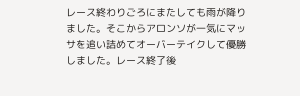レース終わりごろにまたしても雨が降りました。そこからアロンソが一気にマッサを追い詰めてオーバーテイクして優勝しました。レース終了後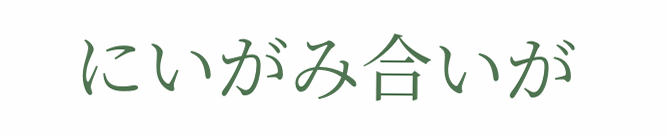にいがみ合いが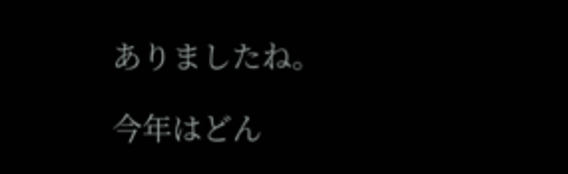ありましたね。

今年はどん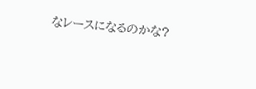なレースになるのかな?